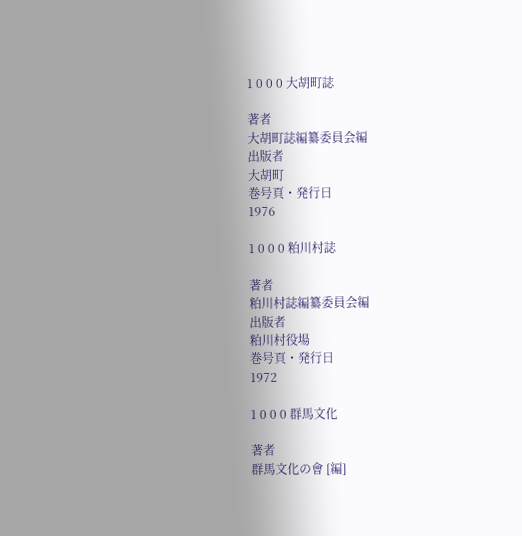1 0 0 0 大胡町誌

著者
大胡町誌編纂委員会編
出版者
大胡町
巻号頁・発行日
1976

1 0 0 0 粕川村誌

著者
粕川村誌編纂委員会編
出版者
粕川村役場
巻号頁・発行日
1972

1 0 0 0 群馬文化

著者
群馬文化の會 [編]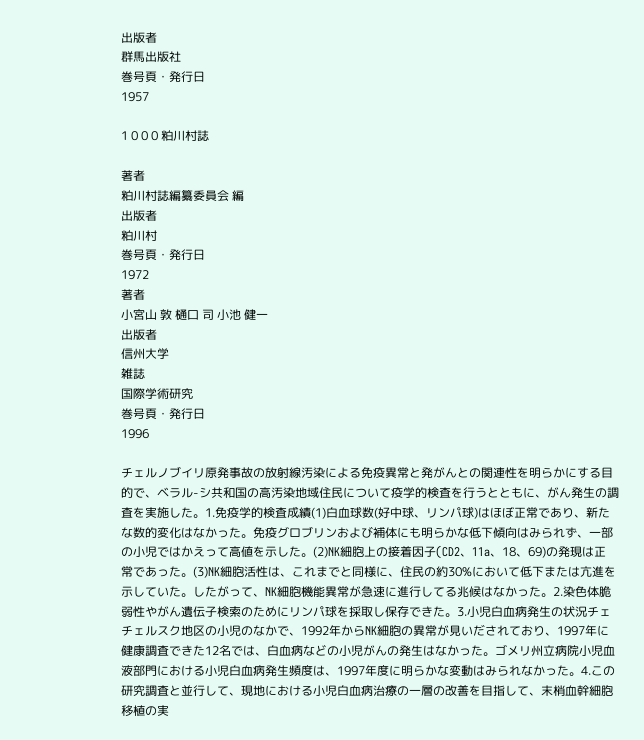出版者
群馬出版社
巻号頁・発行日
1957

1 0 0 0 粕川村誌

著者
粕川村誌編纂委員会 編
出版者
粕川村
巻号頁・発行日
1972
著者
小宮山 敦 樋口 司 小池 健一
出版者
信州大学
雑誌
国際学術研究
巻号頁・発行日
1996

チェルノブイリ原発事故の放射線汚染による免疫異常と発がんとの関連性を明らかにする目的で、ベラル-シ共和国の高汚染地域住民について疫学的検査を行うとともに、がん発生の調査を実施した。1.免疫学的検査成績(1)白血球数(好中球、リンパ球)はほぼ正常であり、新たな数的変化はなかった。免疫グロブリンおよび補体にも明らかな低下傾向はみられず、一部の小児ではかえって高値を示した。(2)NK細胞上の接着因子(CD2、11a、18、69)の発現は正常であった。(3)NK細胞活性は、これまでと同様に、住民の約30%において低下または亢進を示していた。したがって、NK細胞機能異常が急速に進行してる兆候はなかった。2.染色体脆弱性やがん遺伝子検索のためにリンパ球を採取し保存できた。3.小児白血病発生の状況チェチェルスク地区の小児のなかで、1992年からNK細胞の異常が見いだされており、1997年に健康調査できた12名では、白血病などの小児がんの発生はなかった。ゴメリ州立病院小児血液部門における小児白血病発生頻度は、1997年度に明らかな変動はみられなかった。4.この研究調査と並行して、現地における小児白血病治療の一層の改善を目指して、末梢血幹細胞移植の実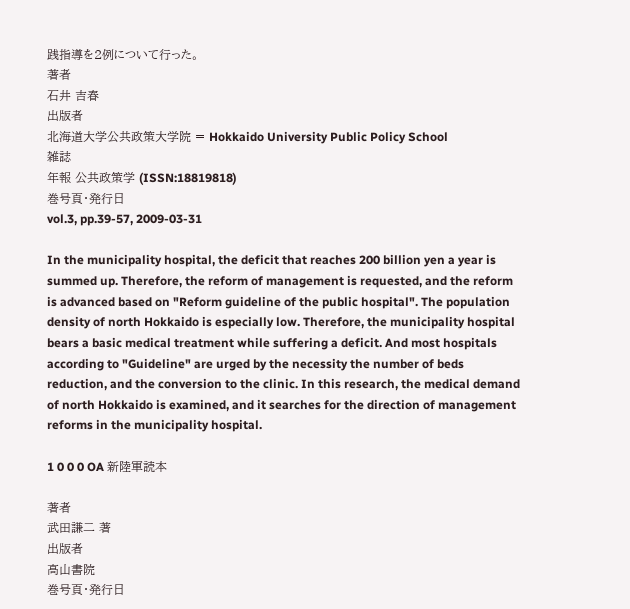践指導を2例について行った。
著者
石井 吉春
出版者
北海道大学公共政策大学院 = Hokkaido University Public Policy School
雑誌
年報 公共政策学 (ISSN:18819818)
巻号頁・発行日
vol.3, pp.39-57, 2009-03-31

In the municipality hospital, the deficit that reaches 200 billion yen a year is summed up. Therefore, the reform of management is requested, and the reform is advanced based on "Reform guideline of the public hospital". The population density of north Hokkaido is especially low. Therefore, the municipality hospital bears a basic medical treatment while suffering a deficit. And most hospitals according to "Guideline" are urged by the necessity the number of beds reduction, and the conversion to the clinic. In this research, the medical demand of north Hokkaido is examined, and it searches for the direction of management reforms in the municipality hospital.

1 0 0 0 OA 新陸軍読本

著者
武田謙二 著
出版者
高山書院
巻号頁・発行日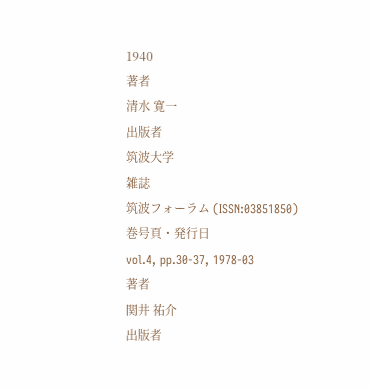1940
著者
清水 寛一
出版者
筑波大学
雑誌
筑波フォーラム (ISSN:03851850)
巻号頁・発行日
vol.4, pp.30-37, 1978-03
著者
関井 祐介
出版者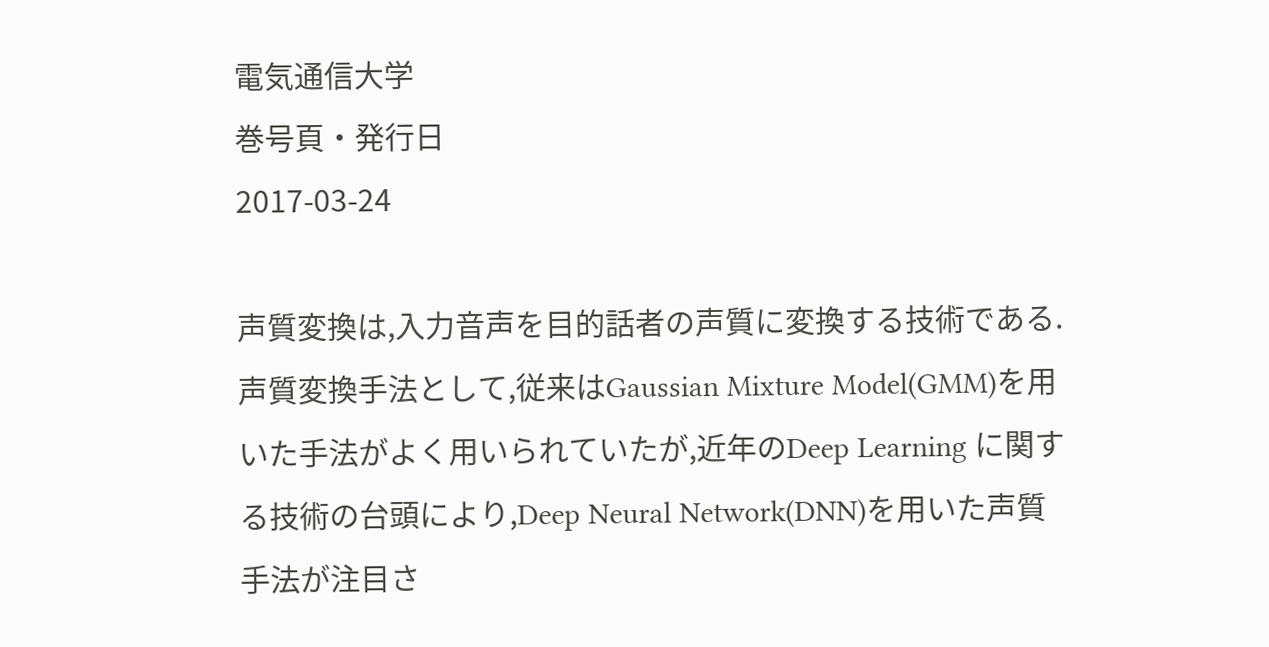電気通信大学
巻号頁・発行日
2017-03-24

声質変換は,入力音声を目的話者の声質に変換する技術である.声質変換手法として,従来はGaussian Mixture Model(GMM)を用いた手法がよく用いられていたが,近年のDeep Learning に関する技術の台頭により,Deep Neural Network(DNN)を用いた声質手法が注目さ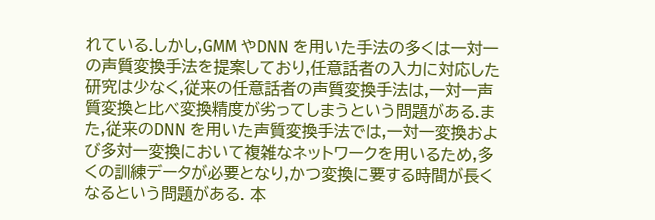れている.しかし,GMM やDNN を用いた手法の多くは一対一の声質変換手法を提案しており,任意話者の入力に対応した研究は少なく,従来の任意話者の声質変換手法は,一対一声質変換と比べ変換精度が劣ってしまうという問題がある.また,従来のDNN を用いた声質変換手法では,一対一変換および多対一変換において複雑なネットワークを用いるため,多くの訓練データが必要となり,かつ変換に要する時間が長くなるという問題がある. 本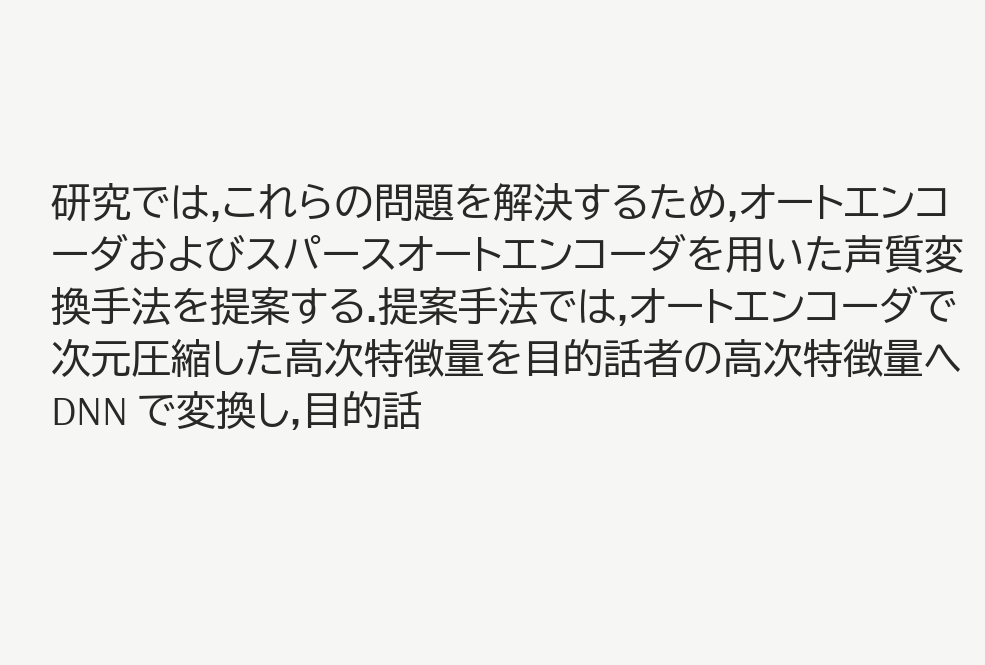研究では,これらの問題を解決するため,オートエンコーダおよびスパースオートエンコーダを用いた声質変換手法を提案する.提案手法では,オートエンコーダで次元圧縮した高次特徴量を目的話者の高次特徴量へDNN で変換し,目的話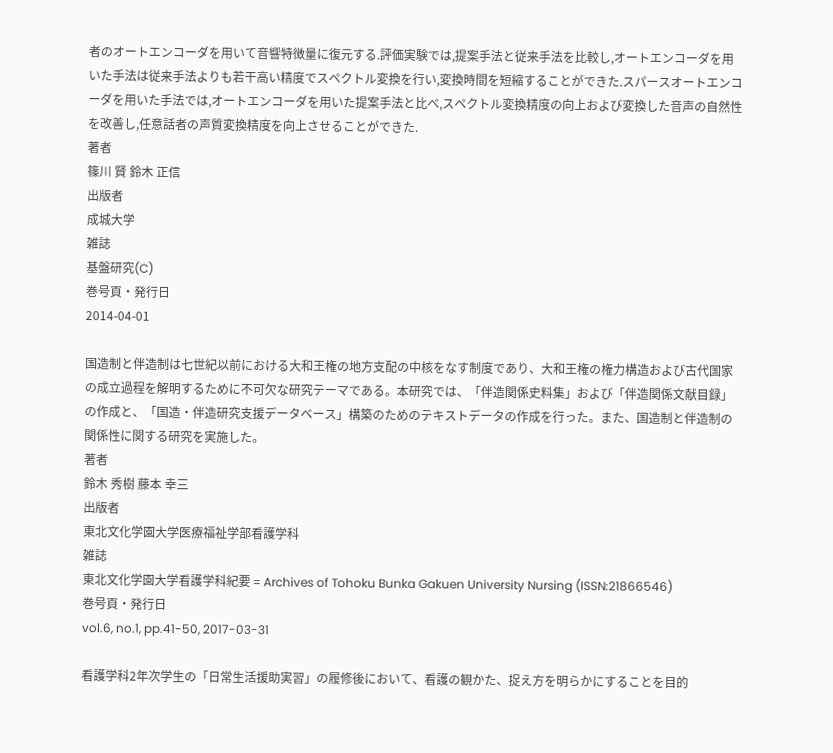者のオートエンコーダを用いて音響特徴量に復元する.評価実験では,提案手法と従来手法を比較し,オートエンコーダを用いた手法は従来手法よりも若干高い精度でスペクトル変換を行い,変換時間を短縮することができた.スパースオートエンコーダを用いた手法では,オートエンコーダを用いた提案手法と比べ,スペクトル変換精度の向上および変換した音声の自然性を改善し,任意話者の声質変換精度を向上させることができた.
著者
篠川 賢 鈴木 正信
出版者
成城大学
雑誌
基盤研究(C)
巻号頁・発行日
2014-04-01

国造制と伴造制は七世紀以前における大和王権の地方支配の中核をなす制度であり、大和王権の権力構造および古代国家の成立過程を解明するために不可欠な研究テーマである。本研究では、「伴造関係史料集」および「伴造関係文献目録」の作成と、「国造・伴造研究支援データベース」構築のためのテキストデータの作成を行った。また、国造制と伴造制の関係性に関する研究を実施した。
著者
鈴木 秀樹 藤本 幸三
出版者
東北文化学園大学医療福祉学部看護学科
雑誌
東北文化学園大学看護学科紀要 = Archives of Tohoku Bunka Gakuen University Nursing (ISSN:21866546)
巻号頁・発行日
vol.6, no.1, pp.41-50, 2017-03-31

看護学科2年次学生の「日常生活援助実習」の履修後において、看護の観かた、捉え方を明らかにすることを目的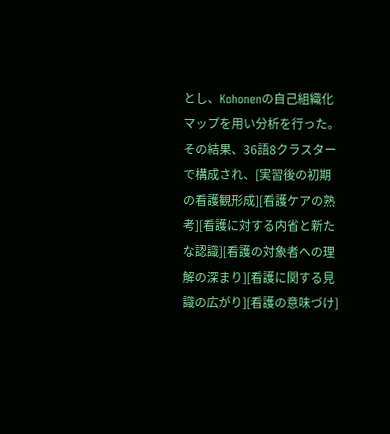とし、Kohonenの自己組織化マップを用い分析を行った。その結果、36語8クラスターで構成され、[実習後の初期の看護観形成][看護ケアの熟考][看護に対する内省と新たな認識][看護の対象者への理解の深まり][看護に関する見識の広がり][看護の意味づけ]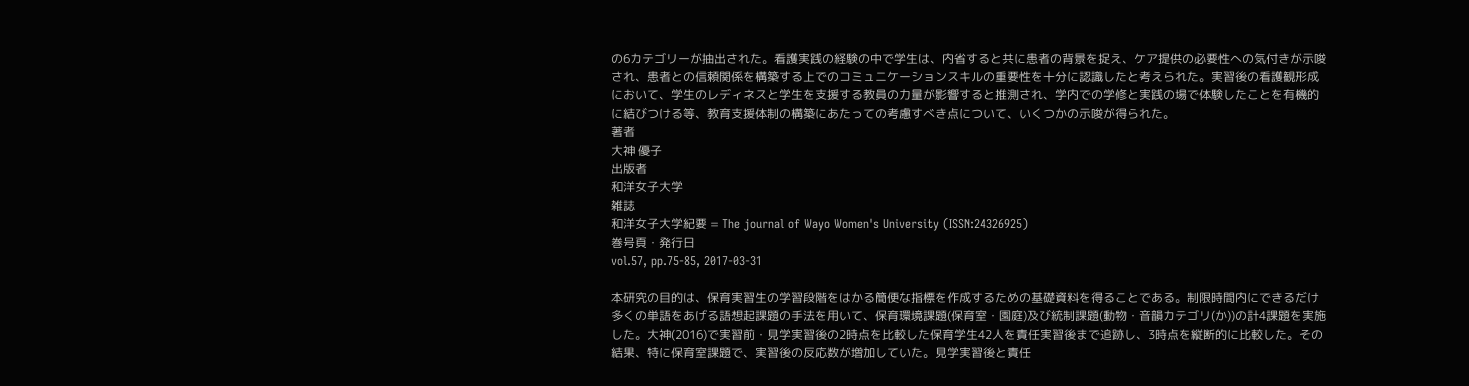の6カテゴリーが抽出された。看護実践の経験の中で学生は、内省すると共に患者の背景を捉え、ケア提供の必要性への気付きが示唆され、患者との信頼関係を構築する上でのコミュニケーションスキルの重要性を十分に認識したと考えられた。実習後の看護観形成において、学生のレディネスと学生を支援する教員の力量が影響すると推測され、学内での学修と実践の場で体験したことを有機的に結びつける等、教育支援体制の構築にあたっての考慮すべき点について、いくつかの示唆が得られた。
著者
大神 優子
出版者
和洋女子大学
雑誌
和洋女子大学紀要 = The journal of Wayo Women's University (ISSN:24326925)
巻号頁・発行日
vol.57, pp.75-85, 2017-03-31

本研究の目的は、保育実習生の学習段階をはかる簡便な指標を作成するための基礎資料を得ることである。制限時間内にできるだけ多くの単語をあげる語想起課題の手法を用いて、保育環境課題(保育室・園庭)及び統制課題(動物・音韻カテゴリ(か))の計4課題を実施した。大神(2016)で実習前・見学実習後の2時点を比較した保育学生42人を責任実習後まで追跡し、3時点を縦断的に比較した。その結果、特に保育室課題で、実習後の反応数が増加していた。見学実習後と責任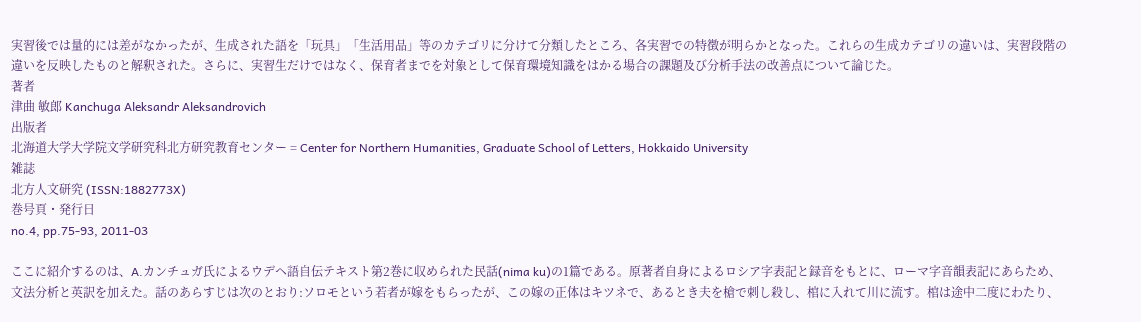実習後では量的には差がなかったが、生成された語を「玩具」「生活用品」等のカテゴリに分けて分類したところ、各実習での特徴が明らかとなった。これらの生成カテゴリの違いは、実習段階の違いを反映したものと解釈された。さらに、実習生だけではなく、保育者までを対象として保育環境知識をはかる場合の課題及び分析手法の改善点について論じた。
著者
津曲 敏郎 Kanchuga Aleksandr Aleksandrovich
出版者
北海道大学大学院文学研究科北方研究教育センター = Center for Northern Humanities, Graduate School of Letters, Hokkaido University
雑誌
北方人文研究 (ISSN:1882773X)
巻号頁・発行日
no.4, pp.75-93, 2011-03

ここに紹介するのは、A.カンチュガ氏によるウデヘ語自伝テキスト第2巻に収められた民話(nima ku)の1篇である。原著者自身によるロシア字表記と録音をもとに、ローマ字音韻表記にあらため、文法分析と英訳を加えた。話のあらすじは次のとおり:ソロモという若者が嫁をもらったが、この嫁の正体はキツネで、あるとき夫を槍で刺し殺し、棺に入れて川に流す。棺は途中二度にわたり、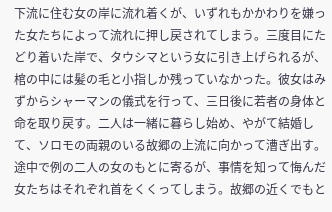下流に住む女の岸に流れ着くが、いずれもかかわりを嫌った女たちによって流れに押し戻されてしまう。三度目にたどり着いた岸で、タウシマという女に引き上げられるが、棺の中には髪の毛と小指しか残っていなかった。彼女はみずからシャーマンの儀式を行って、三日後に若者の身体と命を取り戻す。二人は一緒に暮らし始め、やがて結婚して、ソロモの両親のいる故郷の上流に向かって漕ぎ出す。途中で例の二人の女のもとに寄るが、事情を知って悔んだ女たちはそれぞれ首をくくってしまう。故郷の近くでもと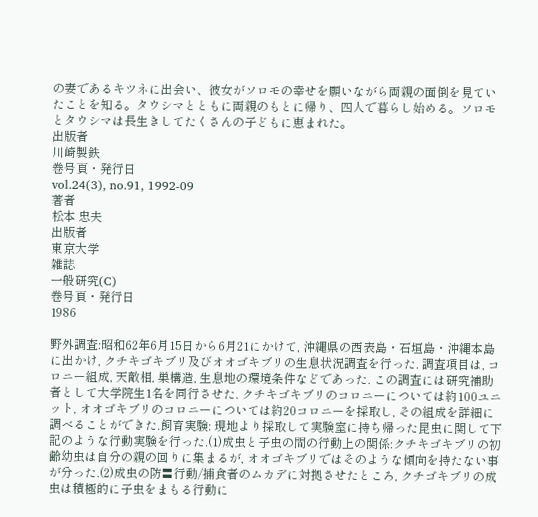の妻であるキツネに出会い、彼女がソロモの幸せを願いながら両親の面倒を見ていたことを知る。タウシマとともに両親のもとに帰り、四人で暮らし始める。ソロモとタウシマは長生きしてたくさんの子どもに恵まれた。
出版者
川崎製鉄
巻号頁・発行日
vol.24(3), no.91, 1992-09
著者
松本 忠夫
出版者
東京大学
雑誌
一般研究(C)
巻号頁・発行日
1986

野外調査:昭和62年6月15日から6月21にかけて, 沖縄県の西表島・石垣島・沖縄本島に出かけ, クチキゴキブリ及びオオゴキブリの生息状況調査を行った. 調査項目は, コロニー組成, 天敵相, 巣構造, 生息地の環境条件などであった. この調査には研究補助者として大学院生1名を同行させた. クチキゴキブリのコロニーについては約100ユニット, オオゴキブリのコロニーについては約20コロニーを採取し, その組成を詳細に調べることができた.飼育実験: 現地より採取して実験室に持ち帰った昆虫に関して下記のような行動実験を行った.(1)成虫と子虫の間の行動上の関係:クチキゴキブリの初齢幼虫は自分の親の回りに集まるが, オオゴキブリではそのような傾向を持たない事が分った.(2)成虫の防〓行動/捕食者のムカデに対拠させたところ, クチゴキブリの成虫は積極的に子虫をまもる行動に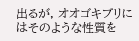出るが, オオゴキブリにはそのような性質を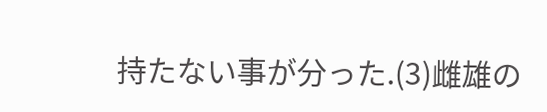持たない事が分った.(3)雌雄の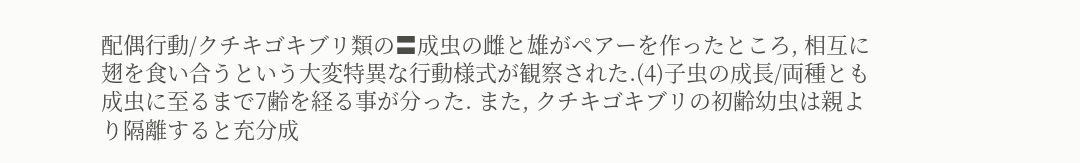配偶行動/クチキゴキブリ類の〓成虫の雌と雄がペアーを作ったところ, 相互に翅を食い合うという大変特異な行動様式が観察された.(4)子虫の成長/両種とも成虫に至るまで7齢を経る事が分った. また, クチキゴキブリの初齢幼虫は親より隔離すると充分成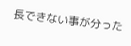長できない事が分った